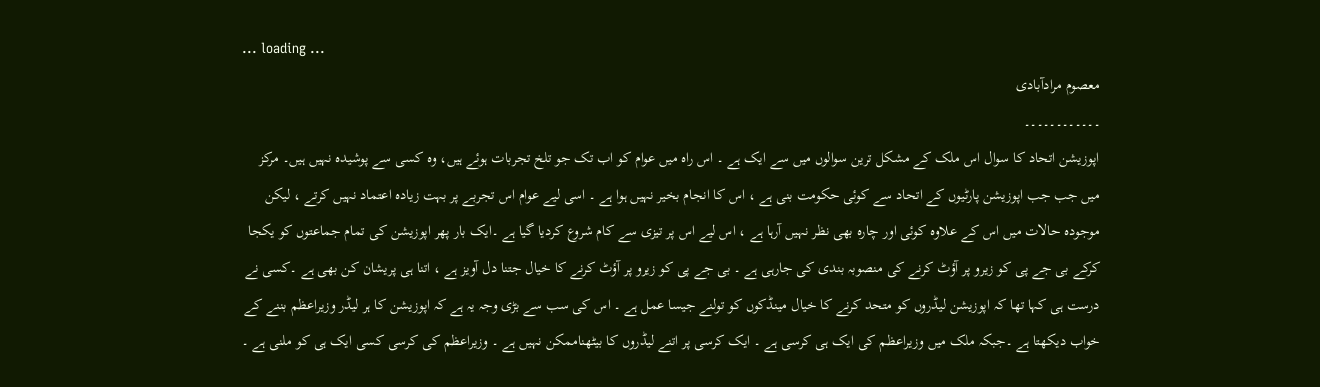... loading ...
معصوم مرادآبادی
۔۔۔۔۔۔۔۔۔۔۔۔
اپوزیشن اتحاد کا سوال اس ملک کے مشکل ترین سوالوں میں سے ایک ہے ۔ اس راہ میں عوام کو اب تک جو تلخ تجربات ہوئے ہیں، وہ کسی سے پوشیدہ نہیں ہیں۔ مرکز میں جب جب اپوزیشن پارٹیوں کے اتحاد سے کوئی حکومت بنی ہے ، اس کا انجام بخیر نہیں ہوا ہے ۔ اسی لیے عوام اس تجربے پر بہت زیادہ اعتماد نہیں کرتے ، لیکن موجودہ حالات میں اس کے علاوہ کوئی اور چارہ بھی نظر نہیں آرہا ہے ، اس لیے اس پر تیزی سے کام شروع کردیا گیا ہے ۔ایک بار پھر اپوزیشن کی تمام جماعتوں کو یکجا کرکے بی جے پی کو زیرو پر آؤٹ کرنے کی منصوبہ بندی کی جارہی ہے ۔ بی جے پی کو زیرو پر آؤٹ کرنے کا خیال جتنا دل آویز ہے ، اتنا ہی پریشان کن بھی ہے ۔کسی نے درست ہی کہا تھا کہ اپوزیشن لیڈروں کو متحد کرنے کا خیال مینڈکوں کو تولنے جیسا عمل ہے ۔ اس کی سب سے بڑی وجہ یہ ہے کہ اپوزیشن کا ہر لیڈر وزیراعظم بننے کے خواب دیکھتا ہے ۔جبکہ ملک میں وزیراعظم کی ایک ہی کرسی ہے ۔ ایک کرسی پر اتنے لیڈروں کا بیٹھناممکن نہیں ہے ۔ وزیراعظم کی کرسی کسی ایک ہی کو ملنی ہے ۔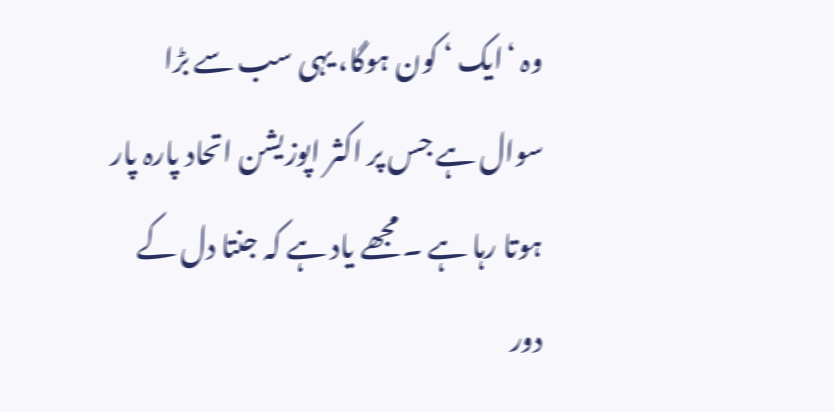وہ ‘ایک ‘ کون ہوگا، یہی سب سے بڑا سوال ہے جس پر اکثر اپوزیشن اتحاد پارہ پار ہوتا رہا ہے ۔ مجھے یاد ہے کہ جنتا دل کے دور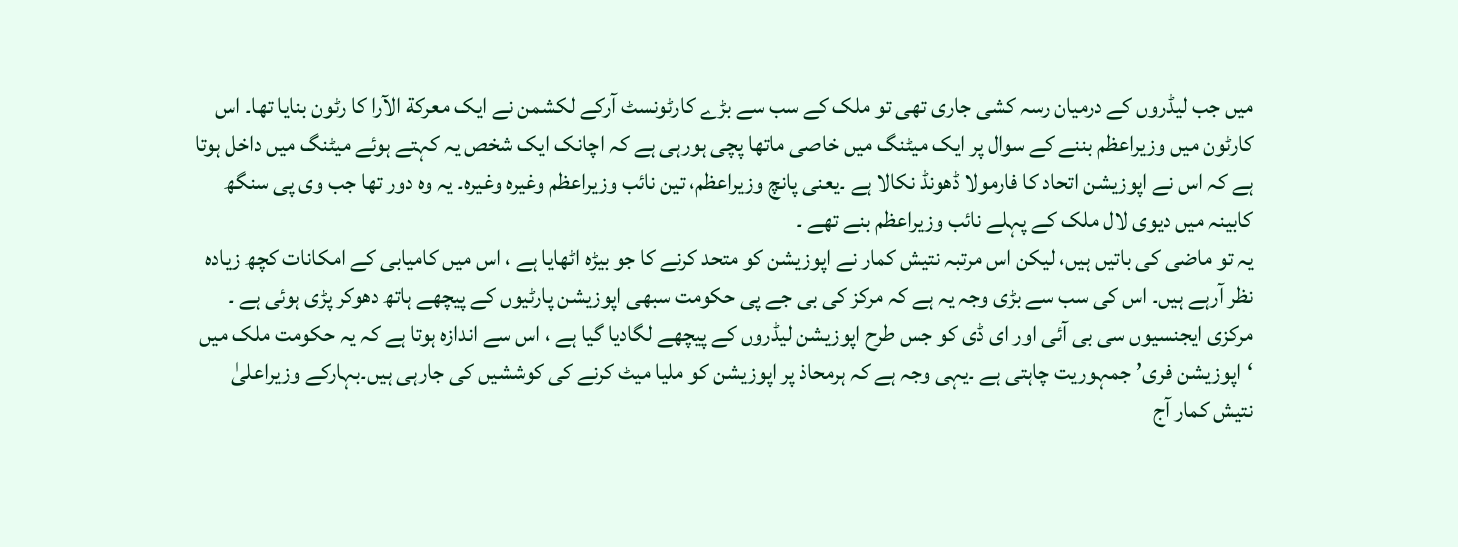میں جب لیڈروں کے درمیان رسہ کشی جاری تھی تو ملک کے سب سے بڑے کارٹونسٹ آرکے لکشمن نے ایک معرکة الآرا کا رٹون بنایا تھا۔ اس کارٹون میں وزیراعظم بننے کے سوال پر ایک میٹنگ میں خاصی ماتھا پچی ہورہی ہے کہ اچانک ایک شخص یہ کہتے ہوئے میٹنگ میں داخل ہوتا ہے کہ اس نے اپوزیشن اتحاد کا فارمولا ڈھونڈ نکالا ہے ۔یعنی پانچ وزیراعظم، تین نائب وزیراعظم وغیرہ وغیرہ۔ یہ وہ دور تھا جب وی پی سنگھ کابینہ میں دیوی لال ملک کے پہلے نائب وزیراعظم بنے تھے ۔
یہ تو ماضی کی باتیں ہیں، لیکن اس مرتبہ نتیش کمار نے اپوزیشن کو متحد کرنے کا جو بیڑہ اٹھایا ہے ، اس میں کامیابی کے امکانات کچھ زیادہ نظر آرہے ہیں۔ اس کی سب سے بڑی وجہ یہ ہے کہ مرکز کی بی جے پی حکومت سبھی اپوزیشن پارٹیوں کے پیچھے ہاتھ دھوکر پڑی ہوئی ہے ۔ مرکزی ایجنسیوں سی بی آئی اور ای ڈی کو جس طرح اپوزیشن لیڈروں کے پیچھے لگادیا گیا ہے ، اس سے اندازہ ہوتا ہے کہ یہ حکومت ملک میں ‘اپوزیشن فری’ جمہوریت چاہتی ہے ۔یہی وجہ ہے کہ ہرمحاذ پر اپوزیشن کو ملیا میٹ کرنے کی کوششیں کی جارہی ہیں۔بہارکے وزیراعلیٰ نتیش کمار آج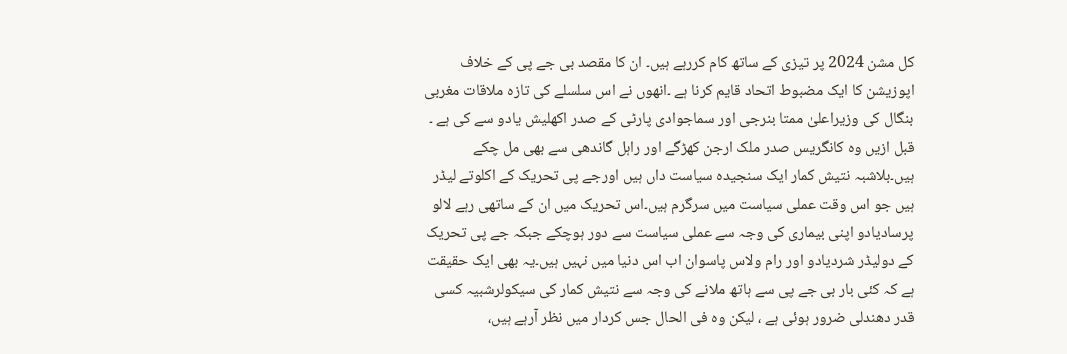کل مشن 2024 پر تیزی کے ساتھ کام کررہے ہیں۔ ان کا مقصد بی جے پی کے خلاف اپوزیشن کا ایک مضبوط اتحاد قایم کرنا ہے ۔انھوں نے اس سلسلے کی تازہ ملاقات مغربی بنگال کی وزیراعلیٰ ممتا بنرجی اور سماجوادی پارٹی کے صدر اکھلیش یادو سے کی ہے ۔ قبل ازیں وہ کانگریس صدر ملک ارجن کھڑگے اور راہل گاندھی سے بھی مل چکے ہیں۔بلاشبہ نتیش کمار ایک سنجیدہ سیاست داں ہیں اورجے پی تحریک کے اکلوتے لیڈر ہیں جو اس وقت عملی سیاست میں سرگرم ہیں۔اس تحریک میں ان کے ساتھی رہے لالو پرسادیادو اپنی بیماری کی وجہ سے عملی سیاست سے دور ہوچکے جبکہ جے پی تحریک کے دولیڈر شردیادو اور رام ولاس پاسوان اب اس دنیا میں نہیں ہیں۔یہ بھی ایک حقیقت ہے کہ کئی بار بی جے پی سے ہاتھ ملانے کی وجہ سے نتیش کمار کی سیکولرشبیہ کسی قدر دھندلی ضرور ہوئی ہے ، لیکن وہ فی الحال جس کردار میں نظر آرہے ہیں،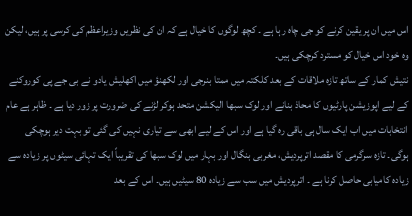اس میں ان پر یقین کرنے کو جی چاہ رہا ہے ۔ کچھ لوگوں کا خیال ہے کہ ان کی نظریں وزیراعظم کی کرسی پر ہیں، لیکن وہ خود اس خیال کو مسترد کرچکی ہیں۔
نتیش کمار کے ساتھ تازہ ملاقات کے بعد کلکتہ میں ممتا بنرجی اور لکھنؤ میں اکھلیش یادو نے بی جے پی کوروکنے کے لیے اپوزیشن پارٹیوں کا محاذ بنانے اور لوک سبھا الیکشن متحد ہوکر لڑنے کی ضرورت پر زور دیا ہے ۔ ظاہر ہے عام انتخابات میں اب ایک سال ہی باقی رہ گیا ہے اور اس کے لیے ابھی سے تیاری نہیں کی گئی تو بہت دیر ہوچکی ہوگی۔ تازہ سرگرمی کا مقصد اترپردیش، مغربی بنگال اور بہار میں لوک سبھا کی تقریباً ایک تہائی سیٹوں پر زیادہ سے زیادہ کامیابی حاصل کرنا ہے ۔ اترپردیش میں سب سے زیادہ 80 سیٹیں ہیں۔ اس کے بعد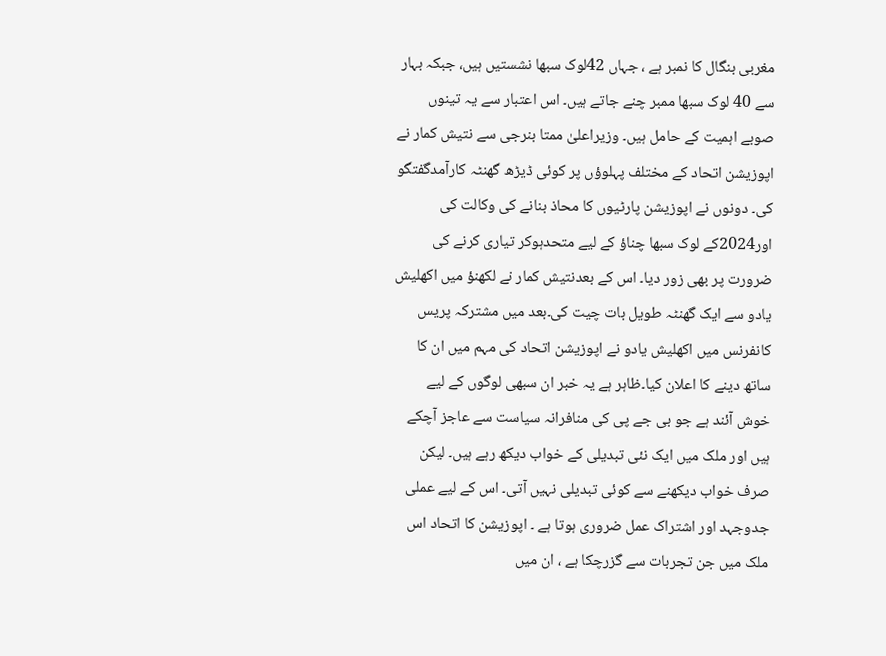مغربی بنگال کا نمبر ہے ، جہاں 42لوک سبھا نشستیں ہیں، جبکہ بہار سے 40 لوک سبھا ممبر چنے جاتے ہیں۔ اس اعتبار سے یہ تینوں صوبے اہمیت کے حامل ہیں۔ وزیراعلیٰ ممتا بنرجی سے نتیش کمار نے اپوزیشن اتحاد کے مختلف پہلوؤں پر کوئی ڈیڑھ گھنٹہ کارآمدگفتگو کی۔ دونوں نے اپوزیشن پارٹیوں کا محاذ بنانے کی وکالت کی اور2024کے لوک سبھا چناؤ کے لیے متحدہوکر تیاری کرنے کی ضرورت پر بھی زور دیا۔ اس کے بعدنتیش کمار نے لکھنؤ میں اکھلیش یادو سے ایک گھنٹہ طویل بات چیت کی۔بعد میں مشترکہ پریس کانفرنس میں اکھلیش یادو نے اپوزیشن اتحاد کی مہم میں ان کا ساتھ دینے کا اعلان کیا۔ظاہر ہے یہ خبر ان سبھی لوگوں کے لیے خوش آئند ہے جو بی جے پی کی منافرانہ سیاست سے عاجز آچکے ہیں اور ملک میں ایک نئی تبدیلی کے خواب دیکھ رہے ہیں۔ لیکن صرف خواب دیکھنے سے کوئی تبدیلی نہیں آتی۔ اس کے لیے عملی جدوجہد اور اشتراک عمل ضروری ہوتا ہے ۔ اپوزیشن کا اتحاد اس ملک میں جن تجربات سے گزرچکا ہے ، ان میں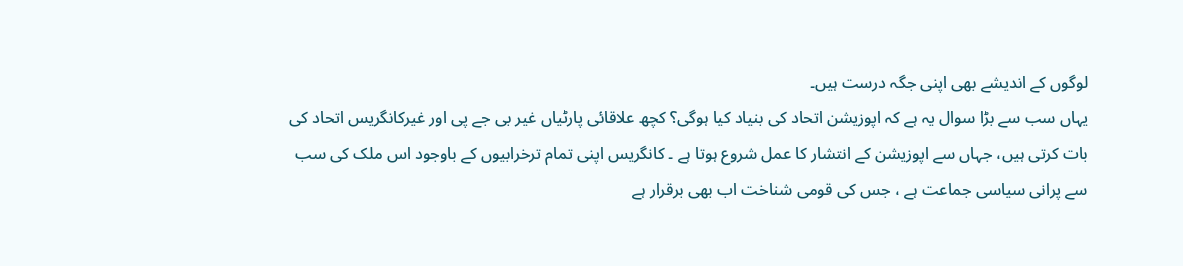لوگوں کے اندیشے بھی اپنی جگہ درست ہیں۔
یہاں سب سے بڑا سوال یہ ہے کہ اپوزیشن اتحاد کی بنیاد کیا ہوگی؟ کچھ علاقائی پارٹیاں غیر بی جے پی اور غیرکانگریس اتحاد کی بات کرتی ہیں، جہاں سے اپوزیشن کے انتشار کا عمل شروع ہوتا ہے ۔ کانگریس اپنی تمام ترخرابیوں کے باوجود اس ملک کی سب سے پرانی سیاسی جماعت ہے ، جس کی قومی شناخت اب بھی برقرار ہے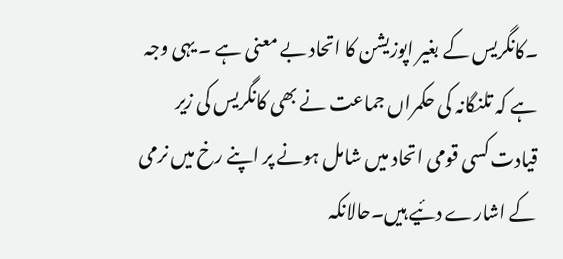۔کانگریس کے بغیر اپوزیشن کا اتحاد بے معنی ہے ۔ یہی وجہ ہے کہ تلنگانہ کی حکمراں جماعت نے بھی کانگریس کی زیر قیادت کسی قومی اتحاد میں شامل ہونے پر اپنے رخ میں نرمی کے اشارے دئیے ہیں۔حالانکہ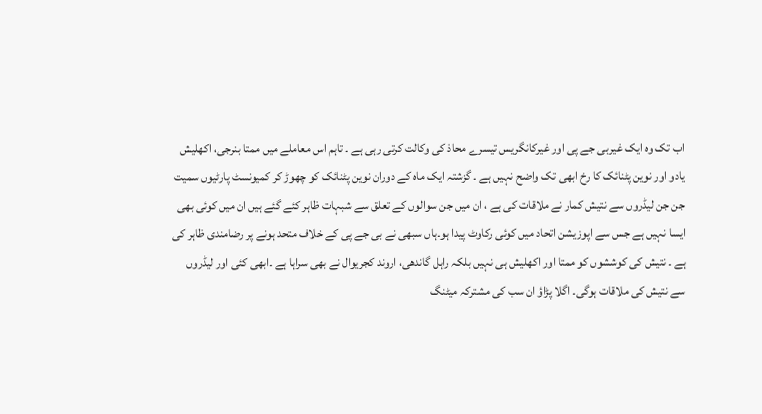اب تک وہ ایک غیربی جے پی اور غیرکانگریس تیسرے محاذ کی وکالت کرتی رہی ہے ۔ تاہم اس معاملے میں ممتا بنرجی، اکھلیش یادو اور نوین پٹنائک کا رخ ابھی تک واضح نہیں ہے ۔ گزشتہ ایک ماہ کے دوران نوین پٹنائک کو چھوڑ کر کمیونسٹ پارٹیوں سمیت جن جن لیڈروں سے نتیش کمار نے ملاقات کی ہے ، ان میں جن سوالوں کے تعلق سے شبہات ظاہر کئے گئے ہیں ان میں کوئی بھی ایسا نہیں ہے جس سے اپوزیشن اتحاد میں کوئی رکاوٹ پیدا ہو۔ہاں سبھی نے بی جے پی کے خلاف متحد ہونے پر رضامندی ظاہر کی ہے ۔ نتیش کی کوششوں کو ممتا اور اکھلیش ہی نہیں بلکہ راہل گاندھی، اروند کجریوال نے بھی سراہا ہے ۔ابھی کئی اور لیڈروں سے نتیش کی ملاقات ہوگی۔ اگلا پڑاؤ ان سب کی مشترکہ میٹنگ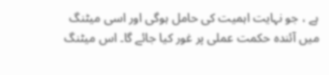ہے ، جو نہایت اہمیت کی حامل ہوگی اور اسی میٹنگ میں آئندہ حکمت عملی پر غور کیا جائے گا۔ اس میٹنگ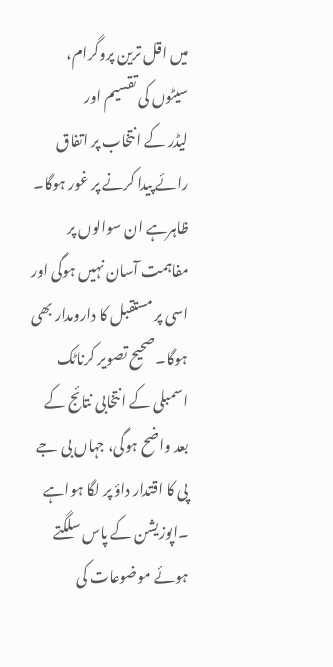میں اقل ترین پروگرام، سیٹوں کی تقسیم اور
لیڈر کے انتخاب پر اتفاق رائے پیدا کرنے پر غور ہوگا۔ ظاہرہے ان سوالوں پر مفاہمت آسان نہیں ہوگی اور اسی پر مستقبل کا دارومدار بھی ہوگا۔صحیح تصویر کرناٹک اسمبلی کے انتخابی نتائج کے بعد واضح ہوگی، جہاں بی جے پی کا اقتدار داؤ پر لگا ہواہے ۔اپوزیشن کے پاس سلگتے ہوئے موضوعات کی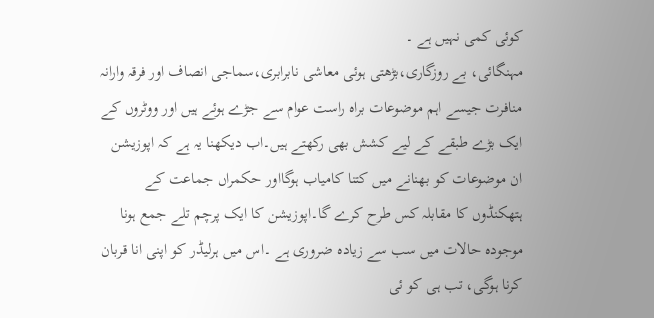کوئی کمی نہیں ہے ۔
مہنگائی، بے روزگاری،بڑھتی ہوئی معاشی نابرابری،سماجی انصاف اور فرقہ وارانہ منافرت جیسے اہم موضوعات براہ راست عوام سے جڑے ہوئے ہیں اور ووٹروں کے ایک بڑے طبقے کے لیے کشش بھی رکھتے ہیں۔اب دیکھنا یہ ہے کہ اپوزیشن ان موضوعات کو بھنانے میں کتنا کامیاب ہوگااور حکمراں جماعت کے ہتھکنڈوں کا مقابلہ کس طرح کرے گا۔اپوزیشن کا ایک پرچم تلے جمع ہونا موجودہ حالات میں سب سے زیادہ ضروری ہے ۔اس میں ہرلیڈر کو اپنی انا قربان کرنا ہوگی، تب ہی کو ئی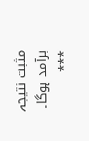مثبت نتیجہ برآمد ہوگا۔
٭٭٭